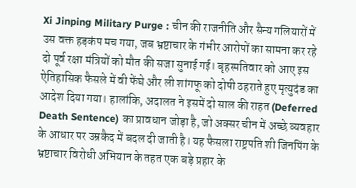Xi Jinping Military Purge : चीन की राजनीति और सैन्य गलियारों में उस वक्त हड़कंप मच गया, जब भ्रष्टाचार के गंभीर आरोपों का सामना कर रहे दो पूर्व रक्षा मंत्रियों को मौत की सजा सुनाई गई। बृहस्पतिवार को आए इस ऐतिहासिक फैसले में वी फेंघे और ली शांगफू को दोषी ठहराते हुए मृत्युदंड का आदेश दिया गया। हालांकि, अदालत ने इसमें दो साल की राहत (Deferred Death Sentence) का प्रावधान जोड़ा है, जो अक्सर चीन में अच्छे व्यवहार के आधार पर उम्रकैद में बदल दी जाती है। यह फैसला राष्ट्रपति शी जिनपिंग के भ्रष्टाचार विरोधी अभियान के तहत एक बड़े प्रहार के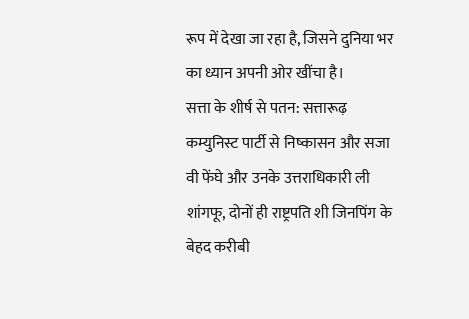रूप में देखा जा रहा है, जिसने दुनिया भर का ध्यान अपनी ओर खींचा है।
सत्ता के शीर्ष से पतन: सत्तारूढ़ कम्युनिस्ट पार्टी से निष्कासन और सजा
वी फेंघे और उनके उत्तराधिकारी ली शांगफू, दोनों ही राष्ट्रपति शी जिनपिंग के बेहद करीबी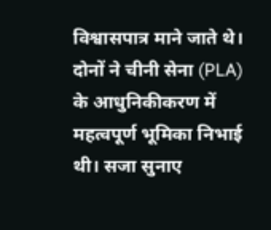विश्वासपात्र माने जाते थे। दोनों ने चीनी सेना (PLA) के आधुनिकीकरण में महत्वपूर्ण भूमिका निभाई थी। सजा सुनाए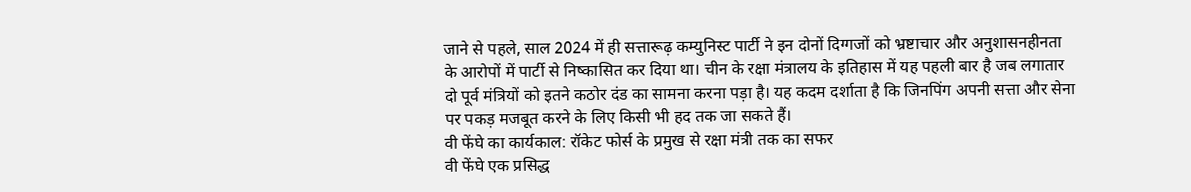जाने से पहले, साल 2024 में ही सत्तारूढ़ कम्युनिस्ट पार्टी ने इन दोनों दिग्गजों को भ्रष्टाचार और अनुशासनहीनता के आरोपों में पार्टी से निष्कासित कर दिया था। चीन के रक्षा मंत्रालय के इतिहास में यह पहली बार है जब लगातार दो पूर्व मंत्रियों को इतने कठोर दंड का सामना करना पड़ा है। यह कदम दर्शाता है कि जिनपिंग अपनी सत्ता और सेना पर पकड़ मजबूत करने के लिए किसी भी हद तक जा सकते हैं।
वी फेंघे का कार्यकाल: रॉकेट फोर्स के प्रमुख से रक्षा मंत्री तक का सफर
वी फेंघे एक प्रसिद्ध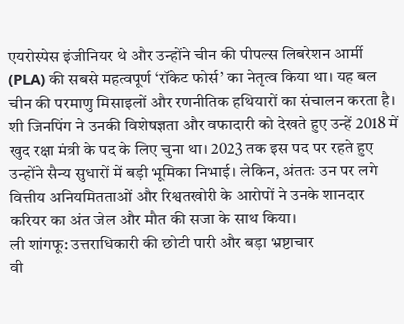एयरोस्पेस इंजीनियर थे और उन्होंने चीन की पीपल्स लिबरेशन आर्मी (PLA) की सबसे महत्वपूर्ण ‘रॉकेट फोर्स’ का नेतृत्व किया था। यह बल चीन की परमाणु मिसाइलों और रणनीतिक हथियारों का संचालन करता है। शी जिनपिंग ने उनकी विशेषज्ञता और वफादारी को देखते हुए उन्हें 2018 में खुद रक्षा मंत्री के पद के लिए चुना था। 2023 तक इस पद पर रहते हुए उन्होंने सैन्य सुधारों में बड़ी भूमिका निभाई। लेकिन, अंततः उन पर लगे वित्तीय अनियमितताओं और रिश्वतखोरी के आरोपों ने उनके शानदार करियर का अंत जेल और मौत की सजा के साथ किया।
ली शांगफू: उत्तराधिकारी की छोटी पारी और बड़ा भ्रष्टाचार
वी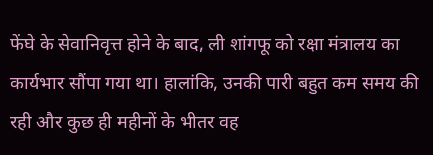फेंघे के सेवानिवृत्त होने के बाद, ली शांगफू को रक्षा मंत्रालय का कार्यभार सौंपा गया था। हालांकि, उनकी पारी बहुत कम समय की रही और कुछ ही महीनों के भीतर वह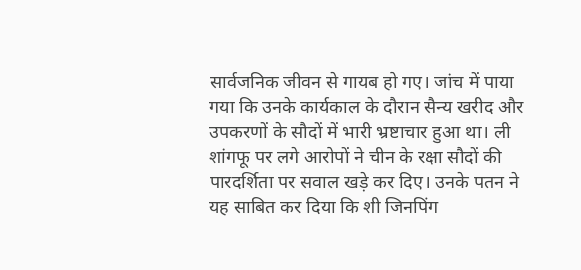सार्वजनिक जीवन से गायब हो गए। जांच में पाया गया कि उनके कार्यकाल के दौरान सैन्य खरीद और उपकरणों के सौदों में भारी भ्रष्टाचार हुआ था। ली शांगफू पर लगे आरोपों ने चीन के रक्षा सौदों की पारदर्शिता पर सवाल खड़े कर दिए। उनके पतन ने यह साबित कर दिया कि शी जिनपिंग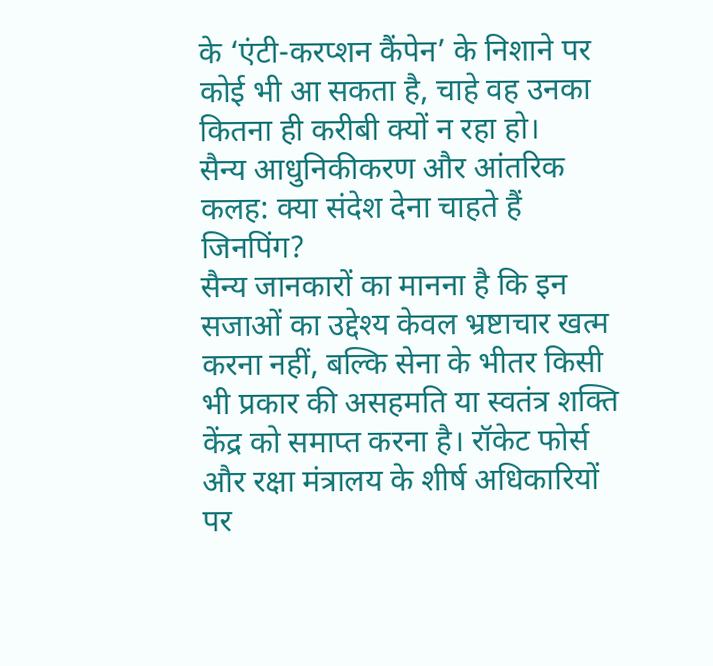के ‘एंटी-करप्शन कैंपेन’ के निशाने पर कोई भी आ सकता है, चाहे वह उनका कितना ही करीबी क्यों न रहा हो।
सैन्य आधुनिकीकरण और आंतरिक कलह: क्या संदेश देना चाहते हैं जिनपिंग?
सैन्य जानकारों का मानना है कि इन सजाओं का उद्देश्य केवल भ्रष्टाचार खत्म करना नहीं, बल्कि सेना के भीतर किसी भी प्रकार की असहमति या स्वतंत्र शक्ति केंद्र को समाप्त करना है। रॉकेट फोर्स और रक्षा मंत्रालय के शीर्ष अधिकारियों पर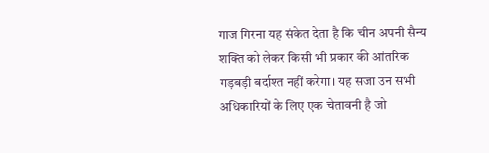गाज गिरना यह संकेत देता है कि चीन अपनी सैन्य शक्ति को लेकर किसी भी प्रकार की आंतरिक गड़बड़ी बर्दाश्त नहीं करेगा। यह सजा उन सभी अधिकारियों के लिए एक चेतावनी है जो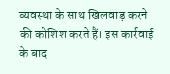व्यवस्था के साथ खिलवाड़ करने की कोशिश करते हैं। इस कार्रवाई के बाद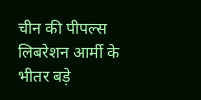चीन की पीपल्स लिबरेशन आर्मी के भीतर बड़े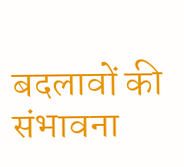बदलावों की संभावना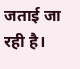जताई जा रही है।